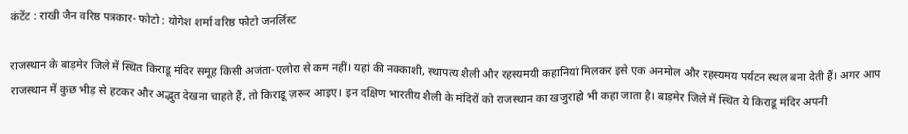कंटेंट : राखी जैन वरिष्ठ पत्रकार- फोटो : योगेश शर्मा वरिष्ठ फोटो जनर्लिस्ट

राजस्थान के बाड़मेर जिले में स्थित किराडू मंदिर समूह किसी अजंता-एलोरा से कम नहीं। यहां की नक्काशी, स्थापत्य शैली और रहस्यमयी कहानियां मिलकर इसे एक अनमोल और रहस्यमय पर्यटन स्थल बना देती हैं। अगर आप राजस्थान में कुछ भीड़ से हटकर और अद्भुत देखना चाहते हैं, तो किराडू ज़रूर आइए। इन दक्षिण भारतीय शैली के मंदिरों को राजस्थान का खजुराहो भी कहा जाता है। बाड़मेर जिले में स्थित ये किराडू मंदिर अपनी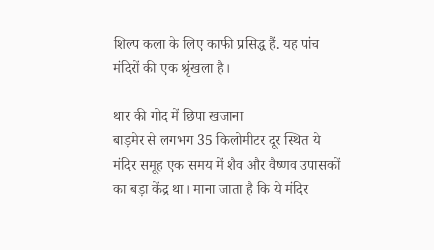शिल्प कला के लिए काफी प्रसिद्ध हैं. यह पांच मंदिरों की एक श्रृंखला है।

थार की गोद में छिपा खजाना
बाड़मेर से लगभग 35 किलोमीटर दूर स्थित ये मंदिर समूह एक समय में शैव और वैष्णव उपासकों का बड़ा केंद्र था। माना जाता है कि ये मंदिर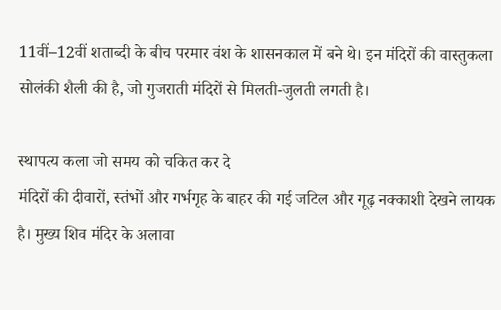11वीं–12वीं शताब्दी के बीच परमार वंश के शासनकाल में बने थे। इन मंदिरों की वास्तुकला सोलंकी शैली की है, जो गुजराती मंदिरों से मिलती-जुलती लगती है।

स्थापत्य कला जो समय को चकित कर दे
मंदिरों की दीवारों, स्तंभों और गर्भगृह के बाहर की गई जटिल और गूढ़ नक्काशी देखने लायक है। मुख्य शिव मंदिर के अलावा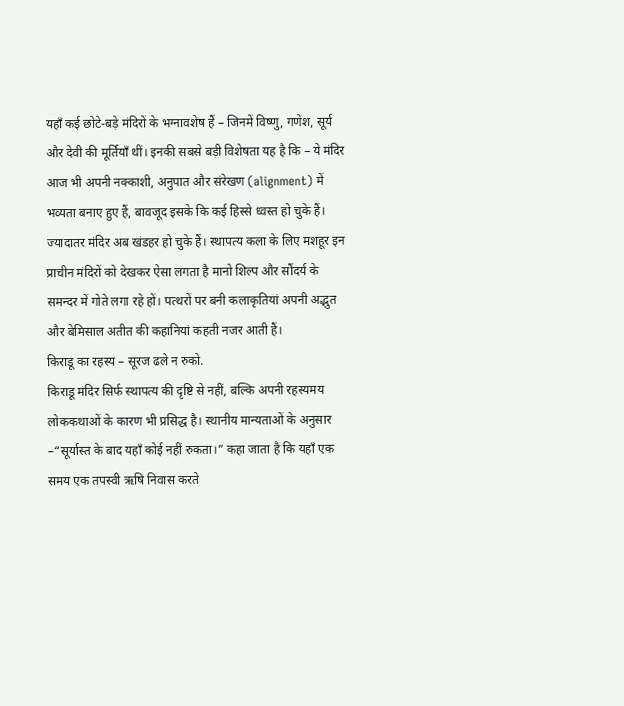यहाँ कई छोटे-बड़े मंदिरों के भग्नावशेष हैं – जिनमें विष्णु, गणेश, सूर्य और देवी की मूर्तियाँ थीं। इनकी सबसे बड़ी विशेषता यह है कि – ये मंदिर आज भी अपनी नक्काशी, अनुपात और संरेखण (alignment) में भव्यता बनाए हुए हैं, बावजूद इसके कि कई हिस्से ध्वस्त हो चुके हैं। ज्यादातर मंदिर अब खंडहर हो चुके हैं। स्थापत्य कला के लिए मशहूर इन प्राचीन मंदिरों को देखकर ऐसा लगता है मानो शिल्प और सौंदर्य के समन्दर में गोते लगा रहे हों। पत्थरों पर बनी कलाकृतियां अपनी अद्भुत और बेमिसाल अतीत की कहानियां कहती नजर आती हैं।
किराडू का रहस्य – सूरज ढले न रुको.
किराडू मंदिर सिर्फ स्थापत्य की दृष्टि से नहीं, बल्कि अपनी रहस्यमय लोककथाओं के कारण भी प्रसिद्ध है। स्थानीय मान्यताओं के अनुसार –“सूर्यास्त के बाद यहाँ कोई नहीं रुकता।” कहा जाता है कि यहाँ एक समय एक तपस्वी ऋषि निवास करते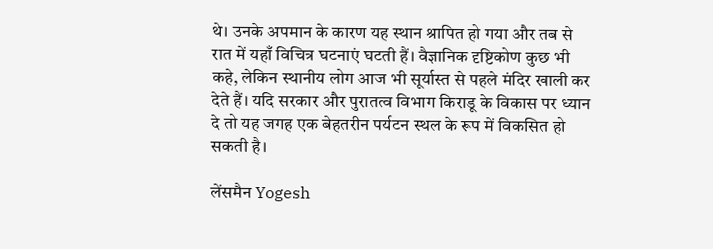थे। उनके अपमान के कारण यह स्थान श्रापित हो गया और तब से रात में यहाँ विचित्र घटनाएं घटती हैं। वैज्ञानिक दृष्टिकोण कुछ भी कहे, लेकिन स्थानीय लोग आज भी सूर्यास्त से पहले मंदिर खाली कर देते हैं। यदि सरकार और पुरातत्व विभाग किराडू के विकास पर ध्यान दे तो यह जगह एक बेहतरीन पर्यटन स्थल के रूप में विकसित हो सकती है।

लेंसमैन Yogesh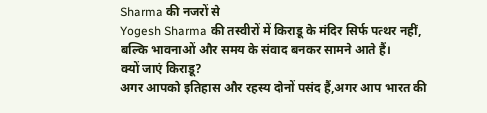Sharma की नजरों से
Yogesh Sharma की तस्वीरों में किराडू के मंदिर सिर्फ पत्थर नहीं, बल्कि भावनाओं और समय के संवाद बनकर सामने आते हैं।
क्यों जाएं किराडू?
अगर आपको इतिहास और रहस्य दोनों पसंद हैं,अगर आप भारत की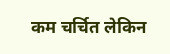कम चर्चित लेकिन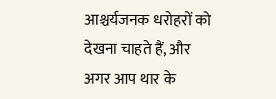आश्चर्यजनक धरोहरों को देखना चाहते हैं, और अगर आप थार के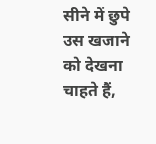सीने में छुपे उस खजाने को देखना चाहते हैं,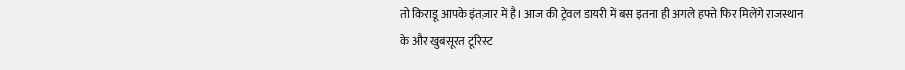तो किराडू आपके इंतज़ार में है। आज की ट्रेवल डायरी में बस इतना ही अगले हफ्ते फिर मिलेंगे राजस्थान के और खुबसूरत टूरिस्ट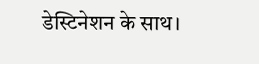डेस्टिनेशन के साथ।